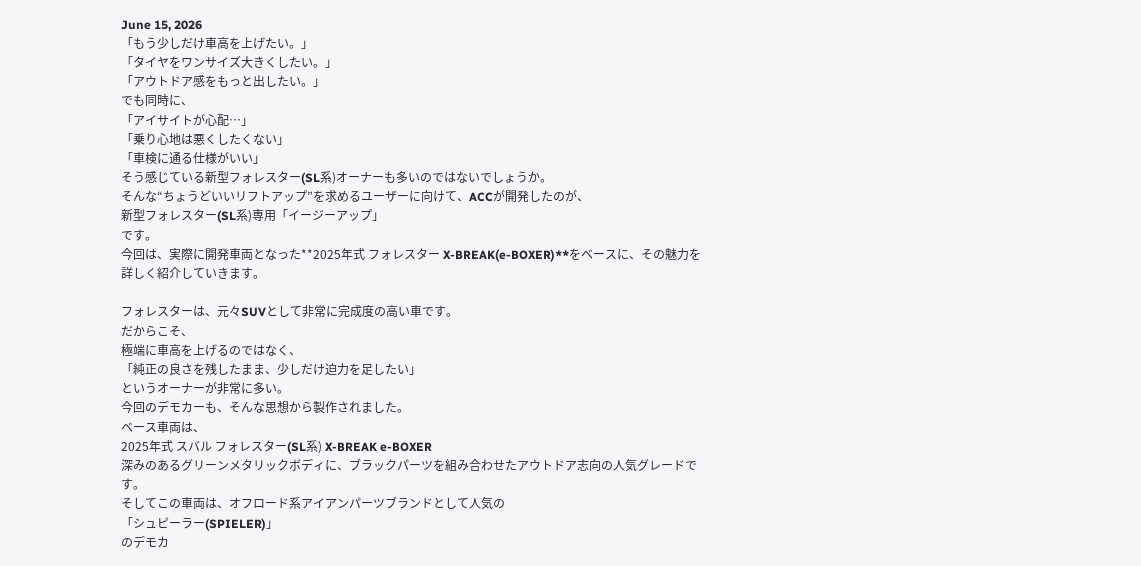June 15, 2026
「もう少しだけ車高を上げたい。」
「タイヤをワンサイズ大きくしたい。」
「アウトドア感をもっと出したい。」
でも同時に、
「アイサイトが心配…」
「乗り心地は悪くしたくない」
「車検に通る仕様がいい」
そう感じている新型フォレスター(SL系)オーナーも多いのではないでしょうか。
そんな“ちょうどいいリフトアップ”を求めるユーザーに向けて、ACCが開発したのが、
新型フォレスター(SL系)専用「イージーアップ」
です。
今回は、実際に開発車両となった**2025年式 フォレスター X-BREAK(e-BOXER)**をベースに、その魅力を詳しく紹介していきます。

フォレスターは、元々SUVとして非常に完成度の高い車です。
だからこそ、
極端に車高を上げるのではなく、
「純正の良さを残したまま、少しだけ迫力を足したい」
というオーナーが非常に多い。
今回のデモカーも、そんな思想から製作されました。
ベース車両は、
2025年式 スバル フォレスター(SL系) X-BREAK e-BOXER
深みのあるグリーンメタリックボディに、ブラックパーツを組み合わせたアウトドア志向の人気グレードです。
そしてこの車両は、オフロード系アイアンパーツブランドとして人気の
「シュピーラー(SPIELER)」
のデモカ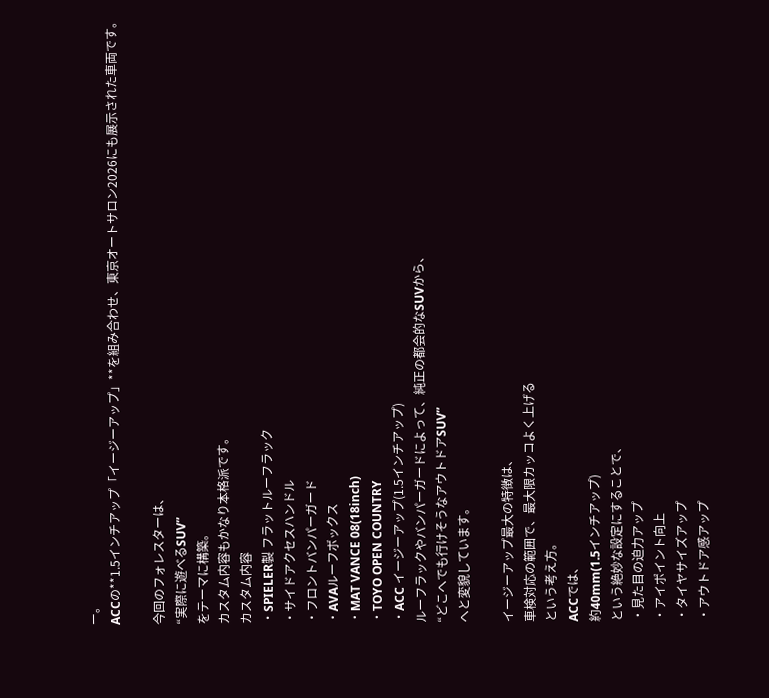ー。
ACCの**1.5インチアップ「イージーアップ」**を組み合わせ、東京オートサロン2026にも展示された車両です。

今回のフォレスターは、
“実際に遊べるSUV”
をテーマに構築。
カスタム内容もかなり本格派です。
カスタム内容
・SPIELER製 フラットルーフラック
・サイドアクセスハンドル
・フロントバンパーガード
・AVAルーフボックス
・MAT VANCE 08(18inch)
・TOYO OPEN COUNTRY
・ACC イージーアップ(1.5インチアップ)
ルーフラックやバンパーガードによって、純正の都会的なSUVから、
“どこへでも行けそうなアウトドアSUV”
へと変貌しています。

イージーアップ最大の特徴は、
車検対応の範囲で、最大限カッコよく上げる
という考え方。
ACCでは、
約40mm(1.5インチアップ)
という絶妙な設定にすることで、
・見た目の迫力アップ
・アイポイント向上
・タイヤサイズアップ
・アウトドア感アップ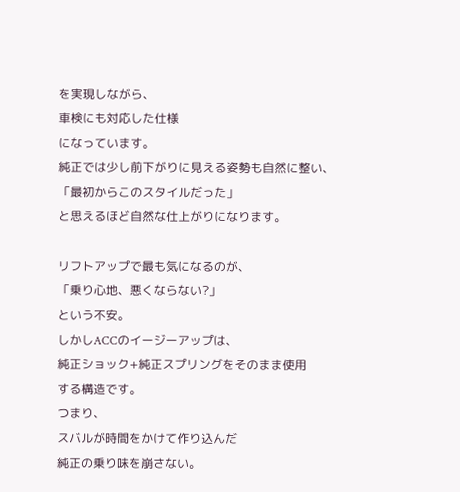を実現しながら、
車検にも対応した仕様
になっています。
純正では少し前下がりに見える姿勢も自然に整い、
「最初からこのスタイルだった」
と思えるほど自然な仕上がりになります。

リフトアップで最も気になるのが、
「乗り心地、悪くならない?」
という不安。
しかしACCのイージーアップは、
純正ショック+純正スプリングをそのまま使用
する構造です。
つまり、
スバルが時間をかけて作り込んだ
純正の乗り味を崩さない。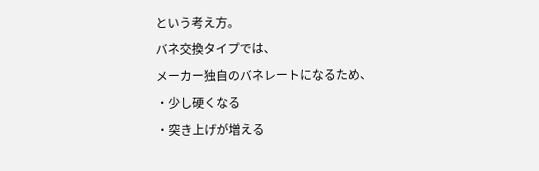という考え方。
バネ交換タイプでは、
メーカー独自のバネレートになるため、
・少し硬くなる
・突き上げが増える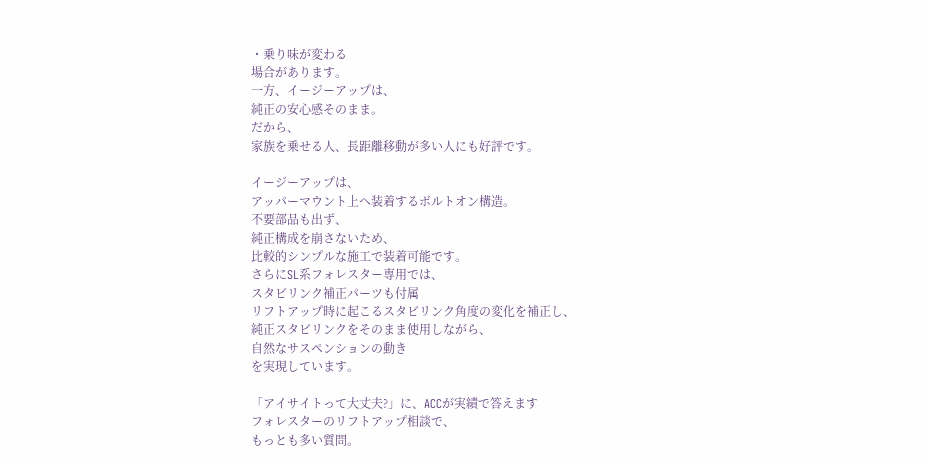・乗り味が変わる
場合があります。
一方、イージーアップは、
純正の安心感そのまま。
だから、
家族を乗せる人、長距離移動が多い人にも好評です。

イージーアップは、
アッパーマウント上へ装着するボルトオン構造。
不要部品も出ず、
純正構成を崩さないため、
比較的シンプルな施工で装着可能です。
さらにSL系フォレスター専用では、
スタビリンク補正パーツも付属
リフトアップ時に起こるスタビリンク角度の変化を補正し、
純正スタビリンクをそのまま使用しながら、
自然なサスペンションの動き
を実現しています。

「アイサイトって大丈夫?」に、ACCが実績で答えます
フォレスターのリフトアップ相談で、
もっとも多い質問。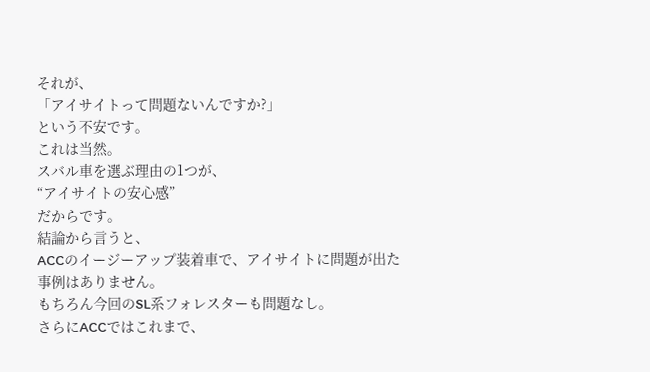それが、
「アイサイトって問題ないんですか?」
という不安です。
これは当然。
スバル車を選ぶ理由の1つが、
“アイサイトの安心感”
だからです。
結論から言うと、
ACCのイージーアップ装着車で、アイサイトに問題が出た事例はありません。
もちろん今回のSL系フォレスターも問題なし。
さらにACCではこれまで、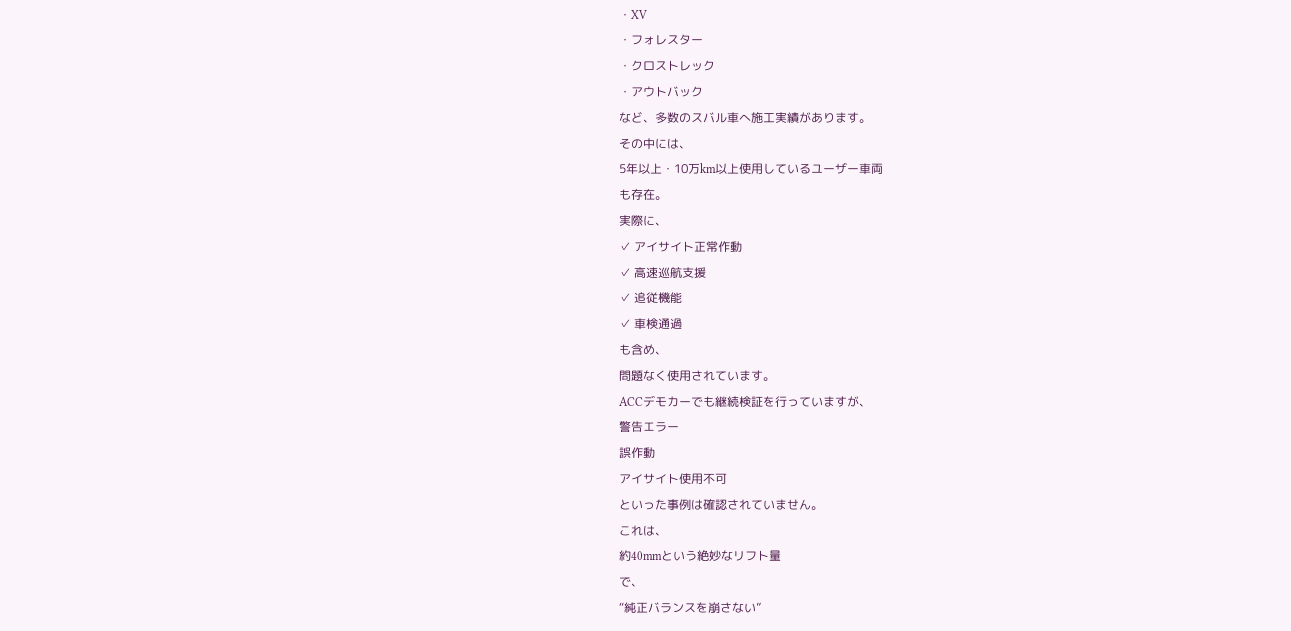・XV
・フォレスター
・クロストレック
・アウトバック
など、多数のスバル車へ施工実績があります。
その中には、
5年以上・10万km以上使用しているユーザー車両
も存在。
実際に、
✓ アイサイト正常作動
✓ 高速巡航支援
✓ 追従機能
✓ 車検通過
も含め、
問題なく使用されています。
ACCデモカーでも継続検証を行っていますが、
警告エラー
誤作動
アイサイト使用不可
といった事例は確認されていません。
これは、
約40mmという絶妙なリフト量
で、
“純正バランスを崩さない”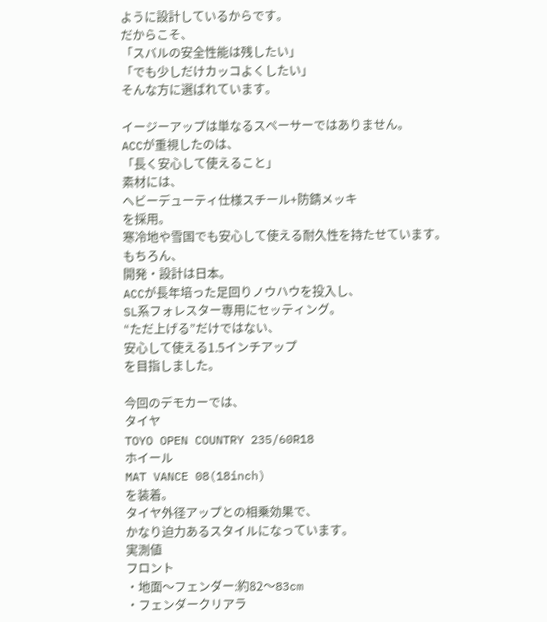ように設計しているからです。
だからこそ、
「スバルの安全性能は残したい」
「でも少しだけカッコよくしたい」
そんな方に選ばれています。

イージーアップは単なるスペーサーではありません。
ACCが重視したのは、
「長く安心して使えること」
素材には、
ヘビーデューティ仕様スチール+防錆メッキ
を採用。
寒冷地や雪国でも安心して使える耐久性を持たせています。
もちろん、
開発・設計は日本。
ACCが長年培った足回りノウハウを投入し、
SL系フォレスター専用にセッティング。
“ただ上げる”だけではない、
安心して使える1.5インチアップ
を目指しました。

今回のデモカーでは、
タイヤ
TOYO OPEN COUNTRY 235/60R18
ホイール
MAT VANCE 08(18inch)
を装着。
タイヤ外径アップとの相乗効果で、
かなり迫力あるスタイルになっています。
実測値
フロント
・地面〜フェンダー:約82〜83cm
・フェンダークリアラ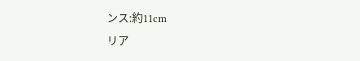ンス:約11cm
リア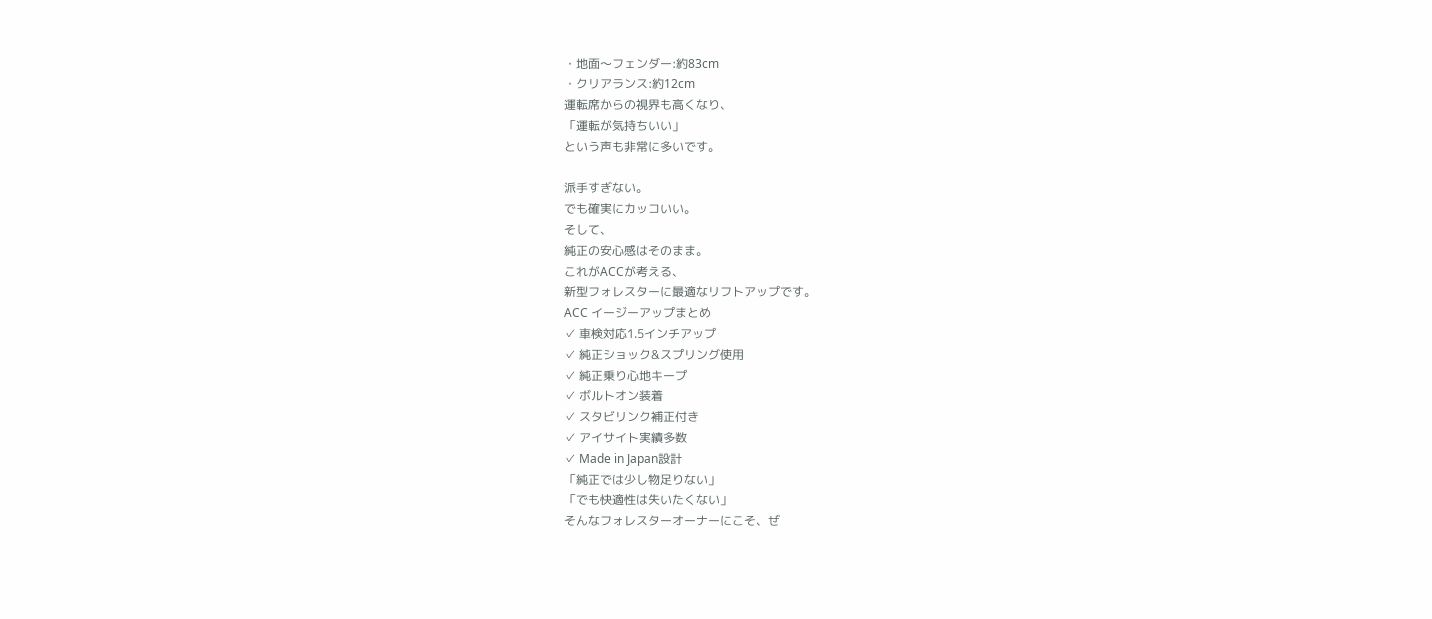・地面〜フェンダー:約83cm
・クリアランス:約12cm
運転席からの視界も高くなり、
「運転が気持ちいい」
という声も非常に多いです。

派手すぎない。
でも確実にカッコいい。
そして、
純正の安心感はそのまま。
これがACCが考える、
新型フォレスターに最適なリフトアップです。
ACC イージーアップまとめ
✓ 車検対応1.5インチアップ
✓ 純正ショック&スプリング使用
✓ 純正乗り心地キープ
✓ ボルトオン装着
✓ スタビリンク補正付き
✓ アイサイト実績多数
✓ Made in Japan設計
「純正では少し物足りない」
「でも快適性は失いたくない」
そんなフォレスターオーナーにこそ、ぜ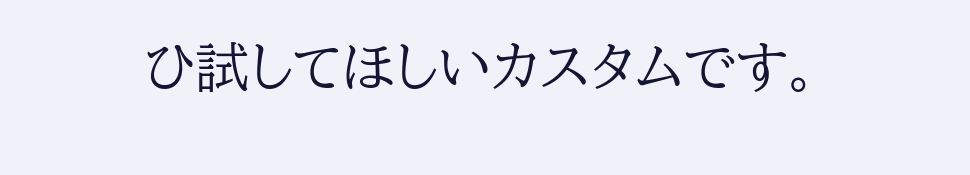ひ試してほしいカスタムです。